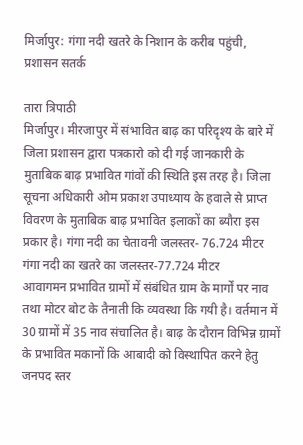मिर्जापुर: गंगा नदी खतरे के निशान के करीब पहुंची, प्रशासन सतर्क

तारा त्रिपाठी
मिर्जापुर। मीरजापुर में संभावित बाढ़ का परिदृश्य के बारे में जिला प्रशासन द्वारा पत्रकारो को दी गई जानकारी के मुताबिक बाढ़ प्रभावित गांवों की स्थिति इस तरह है। जिला सूचना अधिकारी ओम प्रकाश उपाध्याय के हवाले से प्राप्त विवरण के मुताबिक बाढ़ प्रभावित इलाकों का ब्यौरा इस प्रकार है। गंगा नदी का चेतावनी जलस्तर- 76.724 मीटर
गंगा नदी का खतरे का जलस्तर-77.724 मीटर
आवागमन प्रभावित ग्रामों में संबंधित ग्राम के मार्गों पर नाव तथा मोटर बोट के तैनाती कि व्यवस्था कि गयी है। वर्तमान में 30 ग्रामों में 35 नाव संचालित है। बाढ़ के दौरान विभिन्न ग्रामों के प्रभावित मकानों कि आबादी को विस्थापित करने हेतु जनपद स्तर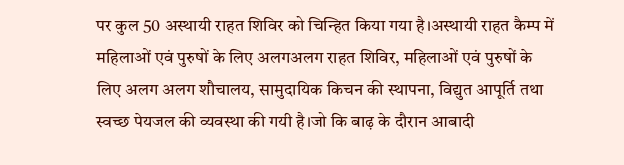पर कुल 50 अस्थायी राहत शिविर को चिन्हित किया गया है।अस्थायी राहत कैम्प में महिलाओं एवं पुरुषों के लिए अलगअलग राहत शिविर, महिलाओं एवं पुरुषों के लिए अलग अलग शौचालय, सामुदायिक किचन की स्थापना, विद्युत आपूर्ति तथा स्वच्छ पेयजल की व्यवस्था की गयी है।जो कि बाढ़ के दौरान आबादी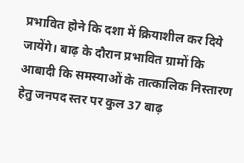प्रभावित होने कि दशा में क्रियाशील कर दिये जायेंगे। बाढ़ के दौरान प्रभावित ग्रामों कि आबादी कि समस्याओं के तात्कालिक निस्तारण हेतु जनपद स्तर पर कुल 37 बाढ़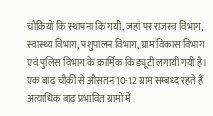चौकियों कि स्थापना कि गयी, जहां पर राजस्व विभाग, स्वास्थ्य विभाग, पशुपालन विभाग, ग्राम विकास विभाग एवं पुलिस विभाग के कार्मिक कि ड्यूटी लगायी गयी है। एक बाढ़ चौकी से औसतन 10-12 ग्राम सम्बध्द रहते हैं अत्याधिक बाढ़ प्रभावित ग्रामों में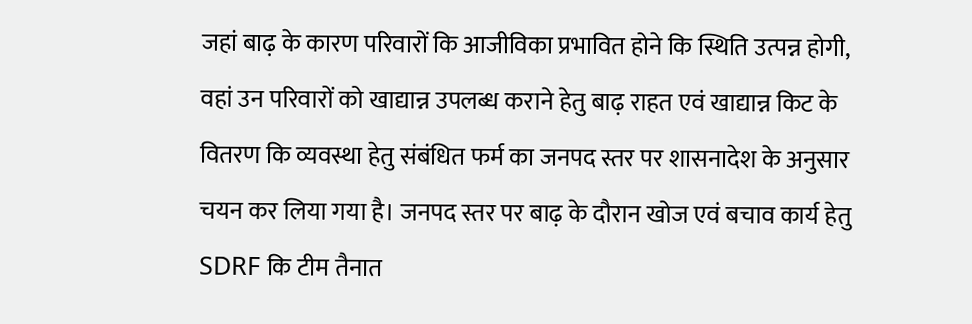जहां बाढ़ के कारण परिवारों कि आजीविका प्रभावित होने कि स्थिति उत्पन्न होगी, वहां उन परिवारों को खाद्यान्न उपलब्ध कराने हेतु बाढ़ राहत एवं खाद्यान्न किट के वितरण कि व्यवस्था हेतु संबंधित फर्म का जनपद स्तर पर शासनादेश के अनुसार चयन कर लिया गया है। जनपद स्तर पर बाढ़ के दौरान खोज एवं बचाव कार्य हेतु SDRF कि टीम तैनात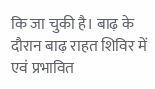कि जा चुकी है। बाढ़ के दौरान बाढ़ राहत शिविर में एवं प्रभावित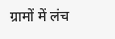ग्रामों में लंच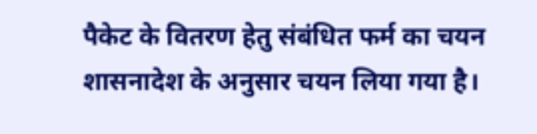पैकेट के वितरण हेतु संबंधित फर्म का चयन शासनादेश के अनुसार चयन लिया गया है।